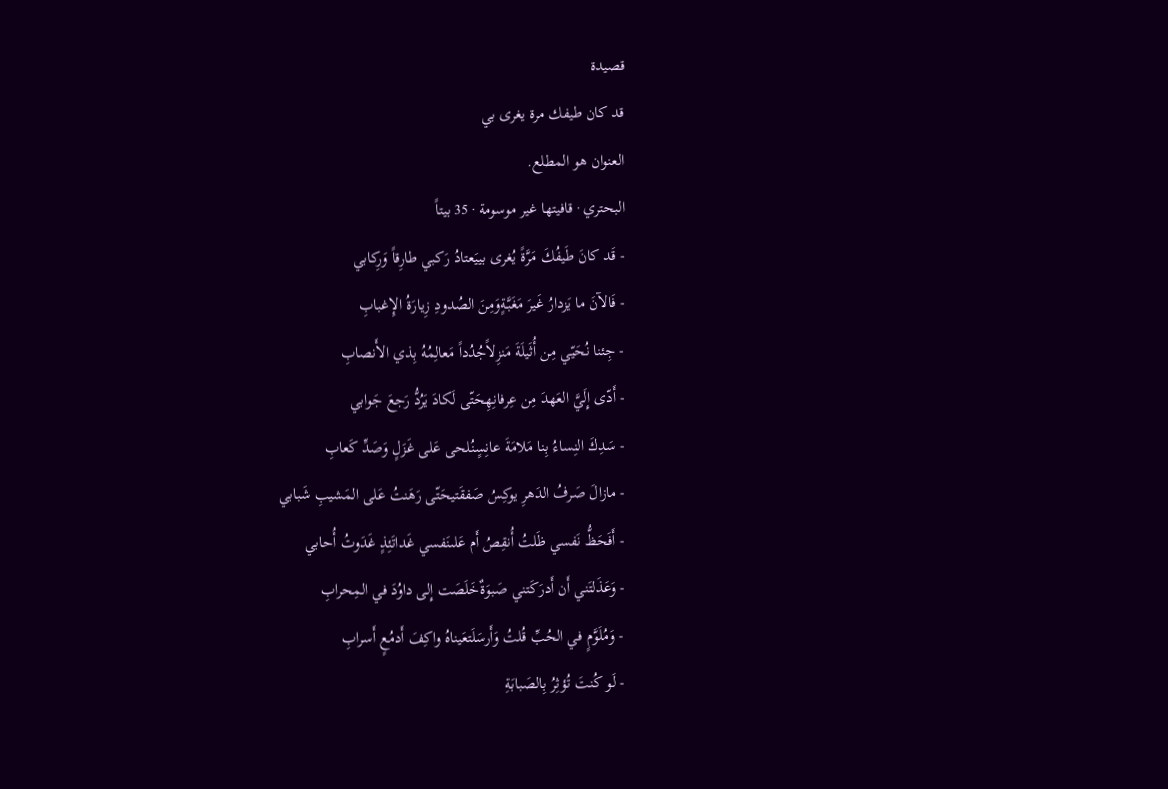قصيدة
قد كان طيفك مرة يغرى بي
العنوان هو المطلع.
البحتري · قافيتها غير موسومة · 35 بيتاً
- قَد كانَ طَيفُكَ مَرَّةً يُغرى بييَعتادُ رَكبي طارِقاً وَرِكابي
- فَالآنَ ما يَزدارُ غَيرَ مَغَبَّةٍوَمِنَ الصُدودِ زِيارَةُ الإِغبابِ
- جِئنا نُحَيّي مِن أُثَيلَةَ مَنزِلاًجُدُداً مَعالِمُهُ بِذي الأَنصابِ
- أَدّى إِلَيَّ العَهدَ مِن عِرفانِهِحَتّى لَكادَ يَرُدُّ رَجعَ جَوابي
- سَدِكَ النِساءُ بِنا مَلامَةَ عانِسٍنُلحى عَلى غَزَلٍ وَصَدِّ كَعابِ
- مازالَ صَرفُ الدَهرِ يوكِسُ صَفقَتيحَتّى رَهَنتُ عَلى المَشيبِ شَبابي
- أَفَحَظُّ نَفسي ظَلتُ أُنقِصُ أَم عَلىنَفسي غَداتَئِذٍ غَدَوتُ أُحابي
- وَعَذَلتَني أَن أَدرَكَتني صَبوَةٌخَلَصَت إِلى داوُدَ في المِحرابِ
- وَمُلَوَّمٍ في الحُبِّ قُلتُ وَأَرسَلَتعَيناهُ واكِفَ أَدمُعٍ أَسرابِ
- لَو كُنتَ تُؤثِرُ بِالصَبابَةِ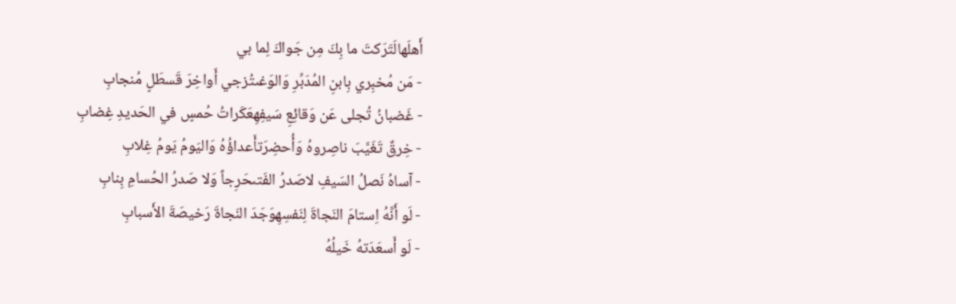أَهلَهالَتَرَكتَ ما بِكَ مِن جَواكَ لِما بي
- مَن مُخبِري بِابنِ المُدَبِّرِ وَالوَغىتُزجي أَواخِرَ قَسطَلٍ مُنجابِ
- غَضبانُ تُجلى عَن وَقائِعِ سَيفِهِعَكَراتُ حُمسٍ في الحَديدِ غِضابِ
- خِرقٌ تَغَيَّبَ ناصِروهُ وَأُحضِرَتأَعداؤُهُ وَاليَومُ يَومُ غِلابِ
- آساهُ نَصلُ السَيفِ لاصَدرُ الفَتىحَرِجاً وَلا صَدرُ الحُسامِ بِنابِ
- لَو أَنَّهُ اِستامَ النَجاةَ لِنَفسِهِوَجَدَ النَجاةَ رَخيصَةَ الأَسبابِ
- لَو أَسعَدَتهُ خَيلُهُ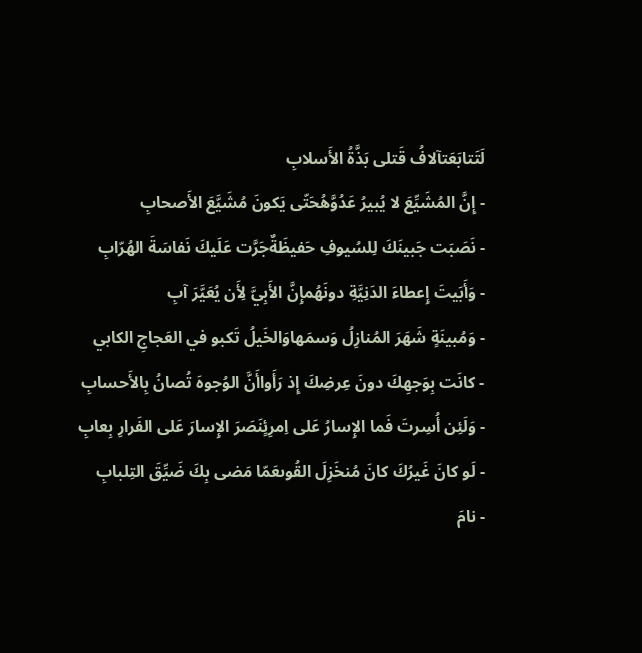لَتَتابَعَتآلافُ قَتلى بَذَّةُ الأَسلابِ
- إِنَّ المُشَيِّعَ لا يُبيرُ عَدُوَّهُحَتّى يَكونَ مُشَيَّعَ الأَصحابِ
- نَصَبَت جَبينَكَ لِلسُيوفِ حَفيظَةٌجَرَّت عَلَيكَ نَفاسَةَ الهُرّابِ
- وَأَبَيتَ إِعطاءَ الدَنِيَّةِ دونَهُمإِنَّ الأَبِيَّ لِأَن يُعَيَّرَ آبِ
- وَمُبينَةٍ شَهَرَ المُنازِلُ وَسمَهاوَالخَيلُ تَكبو في العَجاجِ الكابي
- كانَت بِوَجهِكَ دونَ عِرضِكَ إِذ رَأَواأَنَّ الوُجوهَ تُصانُ بِالأَحسابِ
- وَلَئِن أُسِرتَ فَما الإِسارُ عَلى اِمرِئٍنَصَرَ الإِسارَ عَلى الفَرارِ بِعابِ
- لَو كانَ غَيرُكَ كانَ مُنخَزِلَ القُوىعَمّا مَضى بِكَ ضَيِّقَ التِلبابِ
- نامَ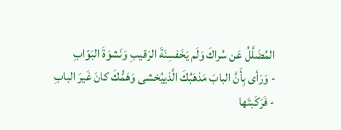المُضَلَّلُ عَن سُراكَ وَلَم يَخَفسِنَةَ الرَقيبِ وَنَشوَةَ البَوّابِ
- وَرَأى بِأَنَّ البابَ مَذهَبُكَ الَّذييُخشى وَهَمُّكَ كانَ غَيرَ البابِ
- فَرَكَبتَها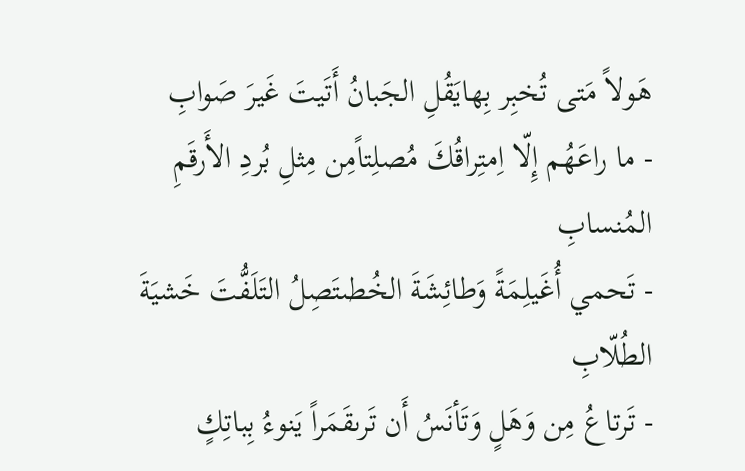هَولاً مَتى تُخبِر بِهايَقُلِ الجَبانُ أَتَيتَ غَيرَ صَوابِ
- ما راعَهُم إِلّا اِمتِراقُكَ مُصلِتاًمِن مِثلِ بُردِ الأَرقَمِ المُنسابِ
- تَحمي أُغَيلِمَةً وَطائِشَةَ الخُطىتَصِلُ التَلَفُّتَ خَشيَةَ الطُلّابِ
- تَرتاعُ مِن وَهَلٍ وَتَأنَسُ أَن تَرىقَمَراً يَنوءُ بِباتِكٍ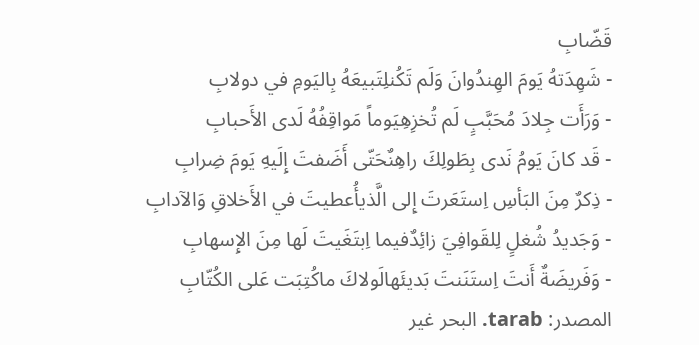قَضّابِ
- شَهِدَتهُ يَومَ الهِندُوانَ وَلَم تَكُنلِتَبيعَهُ بِاليَومِ في دولابِ
- وَرَأَت جِلادَ مُحَبَّبٍ لَم تُخزِهِيَوماً مَواقِفُهُ لَدى الأَحبابِ
- قَد كانَ يَومُ نَدى بِطَولِكَ راهِنٌحَتّى أَضَفتَ إِلَيهِ يَومَ ضِرابِ
- ذِكرٌ مِنَ البَأسِ اِستَعَرتَ إِلى الَّذيأُعطيتَ في الأَخلاقِ وَالآدابِ
- وَجَديدُ شُغلٍ لِلقَوافِيَ زائِدٌفيما اِبتَغَيتَ لَها مِنَ الإِسهابِ
- وَفَريضَةٌ أَنتَ اِستَنَنتَ بَديئَهالَولاكَ ماكُتِبَت عَلى الكُتّابِ
المصدر: tarab. البحر غير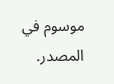موسوم في المصدر.